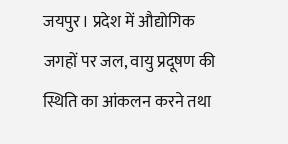जयपुर। प्रदेश में औद्योगिक जगहों पर जल, वायु प्रदूषण की स्थिति का आंकलन करने तथा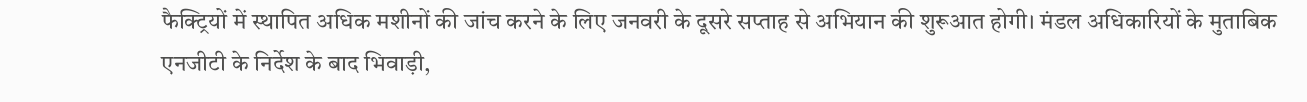फैक्ट्रियों में स्थापित अधिक मशीनों की जांच करने के लिए जनवरी के दूसरे सप्ताह से अभियान की शुरूआत होगी। मंडल अधिकारियों के मुताबिक एनजीटी के निर्देश के बाद भिवाड़ी,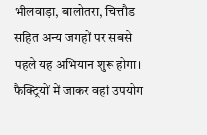भीलवाड़ा, बालोतरा, चित्तौड सहित अन्य जगहों पर सबसे पहले यह अभियान शुरू होगा। फैक्ट्रियों में जाकर वहां उपयोग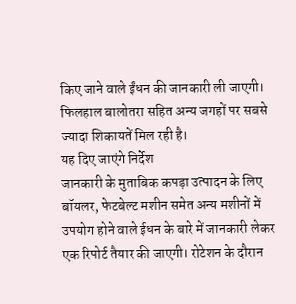किए जाने वाले ईंधन की जानकारी ली जाएगी। फिलहाल बालोतरा सहित अन्य जगहों पर सबसे ज्यादा शिकायतें मिल रही है।
यह दिए जाएंगे निर्देश
जानकारी के मुताबिक कपड़ा उत्पादन के लिए बॉयलर, फेटबेल्ट मशीन समेत अन्य मशीनों में उपयोग होने वाले ईधन के बारे में जानकारी लेकर एक रिपोर्ट तैयार की जाएगी। रोटेशन के दौरान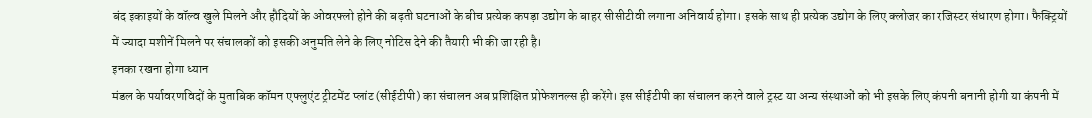बंद इकाइयों के वॉल्व खुले मिलने और हौदियों के ओवरफ्लो होने की बढ़ती घटनाओं के बीच प्रत्येक कपड़ा उद्योग के बाहर सीसीटीवी लगाना अनिवार्य होगा। इसके साथ ही प्रत्येक उद्योग के लिए क्लोजर का रजिस्टर संधारण होगा। फैक्ट्रियों में ज्यादा मशीनें मिलने पर संचालकों को इसकी अनुमति लेने के लिए नोटिस देने की तैयारी भी की जा रही है।
इनका रखना होगा ध्यान
मंडल के पर्यावरणविदों के मुताबिक कॉमन एफ्लुएंट ट्रीटमेंट प्लांट (सीईटीपी) का संचालन अब प्रशिक्षित प्रोफेशनल्स ही करेंगे। इस सीईटीपी का संचालन करने वाले ट्रस्ट या अन्य संस्थाओं को भी इसके लिए कंपनी बनानी होगी या कंपनी में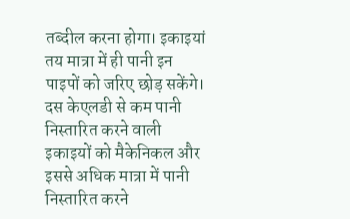तब्दील करना होगा। इकाइयां तय मात्रा में ही पानी इन पाइपों को जरिए छोड़ सकेंगे। दस केएलडी से कम पानी निस्तारित करने वाली इकाइयों को मैकेनिकल और इससे अधिक मात्रा में पानी निस्तारित करने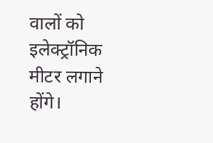वालों को इलेक्ट्रॉनिक मीटर लगाने होंगे।